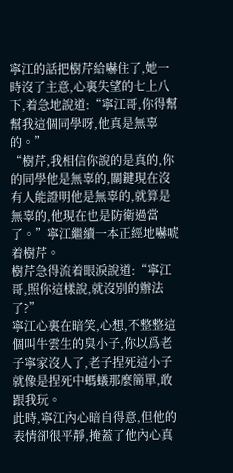寧江的話把樹芹給嚇住了,她一時沒了主意,心裏失望的七上八下,着急地說道:“寧江哥,你得幫幫我這個同學呀,他真是無辜的。”
“樹芹,我相信你說的是真的,你的同學他是無辜的,關鍵現在沒有人能證明他是無辜的,就算是無辜的,他現在也是防衛過當了。”寧江繼續一本正經地嚇唬着樹芹。
樹芹急得流着眼淚說道:“寧江哥,照你這樣說,就沒別的辦法了?”
寧江心裏在暗笑,心想,不整整這個叫牛雲生的臭小子,你以爲老子寧家沒人了,老子捏死這小子就像是捏死中螞蟻那麼簡單,敢跟我玩。
此時,寧江內心暗自得意,但他的表情卻很平靜,掩蓋了他內心真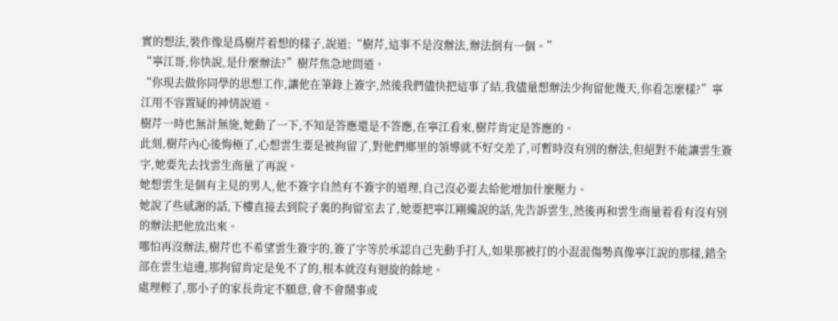實的想法,裝作像是爲樹芹着想的樣子,說道:“樹芹,這事不是沒辦法,辦法倒有一個。”
“寧江哥,你快說,是什麼辦法?”樹芹焦急地問道。
“你現去做你同學的思想工作,讓他在筆錄上簽字,然後我們儘快把這事了結,我儘量想辦法少拘留他幾天,你看怎麼樣?”寧江用不容置疑的神情說道。
樹芹一時也無計無施,她動了一下,不知是答應還是不答應,在寧江看來,樹芹肯定是答應的。
此刻,樹芹內心後悔極了,心想雲生要是被拘留了,對他們鄉里的領導就不好交差了,可暫時沒有別的辦法,但絕對不能讓雲生簽字,她要先去找雲生商量了再說。
她想雲生是個有主見的男人,他不簽字自然有不簽字的道理,自己沒必要去給他增加什麼壓力。
她說了些感謝的話,下樓直接去到院子裏的拘留室去了,她要把寧江剛纔說的話,先告訴雲生,然後再和雲生商量着看有沒有別的辦法把他放出來。
哪怕再沒辦法,樹芹也不希望雲生簽字的,簽了字等於承認自己先動手打人,如果那被打的小混混傷勢真像寧江說的那樣,錯全部在雲生這邊,那拘留肯定是免不了的,根本就沒有迴旋的餘地。
處理輕了,那小子的家長肯定不願意,會不會鬧事或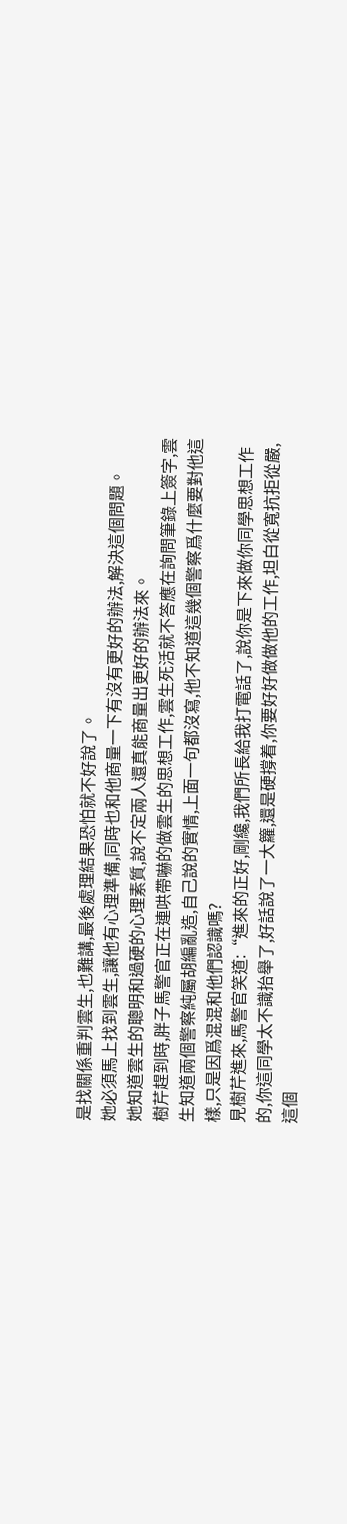是找關係重判雲生,也難講,最後處理結果恐怕就不好說了。
她必須馬上找到雲生,讓他有心理準備,同時也和他商量一下有沒有更好的辦法,解決這個問題。
她知道雲生的聰明和過硬的心理素質,說不定兩人還真能商量出更好的辦法來。
樹芹趕到時,胖子馬警官正在連哄帶嚇的做雲生的思想工作,雲生死活就不答應在詢問筆錄上簽字,雲生知道兩個警察純屬胡編亂造,自己說的實情,上面一句都沒寫,他不知道這幾個警察爲什麼要對他這樣,只是因爲混混和他們認識嗎?
見樹芹進來,馬警官笑道:“進來的正好,剛纔,我們所長給我打電話了,說你是下來做你同學思想工作的,你這同學太不識抬舉了,好話說了一大籮,還是硬撐着,你要好好做做他的工作,坦白從寬抗拒從嚴,這個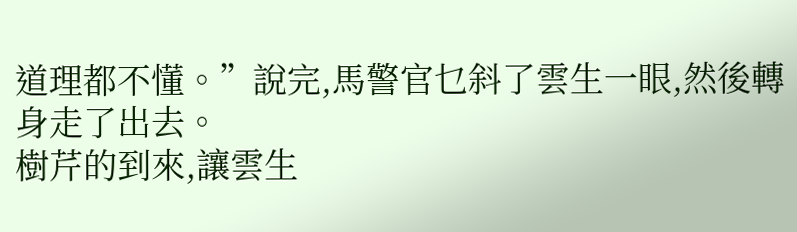道理都不懂。”說完,馬警官乜斜了雲生一眼,然後轉身走了出去。
樹芹的到來,讓雲生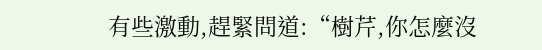有些激動,趕緊問道:“樹芹,你怎麼沒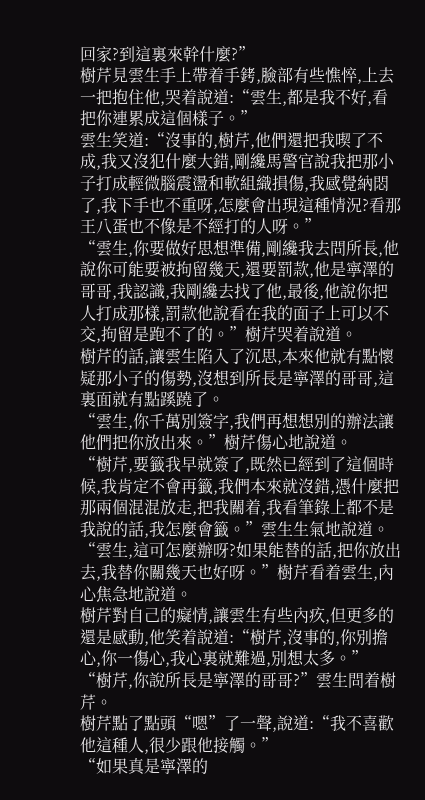回家?到這裏來幹什麼?”
樹芹見雲生手上帶着手銬,臉部有些憔悴,上去一把抱住他,哭着說道:“雲生,都是我不好,看把你連累成這個樣子。”
雲生笑道:“沒事的,樹芹,他們還把我喫了不成,我又沒犯什麼大錯,剛纔馬警官說我把那小子打成輕微腦震盪和軟組織損傷,我感覺納悶了,我下手也不重呀,怎麼會出現這種情況?看那王八蛋也不像是不經打的人呀。”
“雲生,你要做好思想準備,剛纔我去問所長,他說你可能要被拘留幾天,還要罰款,他是寧澤的哥哥,我認識,我剛纔去找了他,最後,他說你把人打成那樣,罰款他說看在我的面子上可以不交,拘留是跑不了的。”樹芹哭着說道。
樹芹的話,讓雲生陷入了沉思,本來他就有點懷疑那小子的傷勢,沒想到所長是寧澤的哥哥,這裏面就有點蹊蹺了。
“雲生,你千萬別簽字,我們再想想別的辦法讓他們把你放出來。”樹芹傷心地說道。
“樹芹,要籤我早就簽了,既然已經到了這個時候,我肯定不會再籤,我們本來就沒錯,憑什麼把那兩個混混放走,把我關着,我看筆錄上都不是我說的話,我怎麼會籤。”雲生生氣地說道。
“雲生,這可怎麼辦呀?如果能替的話,把你放出去,我替你關幾天也好呀。”樹芹看着雲生,內心焦急地說道。
樹芹對自己的癡情,讓雲生有些內疚,但更多的還是感動,他笑着說道:“樹芹,沒事的,你別擔心,你一傷心,我心裏就難過,別想太多。”
“樹芹,你說所長是寧澤的哥哥?”雲生問着樹芹。
樹芹點了點頭“嗯”了一聲,說道:“我不喜歡他這種人,很少跟他接觸。”
“如果真是寧澤的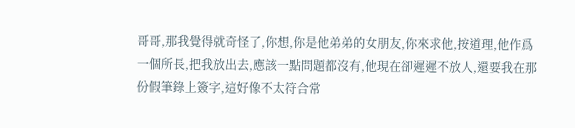哥哥,那我覺得就奇怪了,你想,你是他弟弟的女朋友,你來求他,按道理,他作爲一個所長,把我放出去,應該一點問題都沒有,他現在卻遲遲不放人,還要我在那份假筆錄上簽字,這好像不太符合常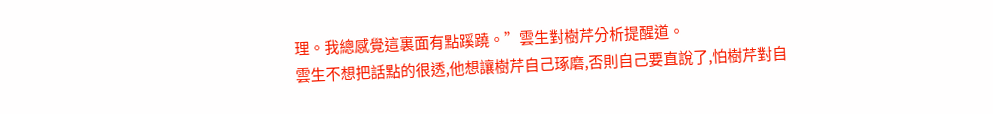理。我總感覺這裏面有點蹊蹺。”雲生對樹芹分析提醒道。
雲生不想把話點的很透,他想讓樹芹自己琢磨,否則自己要直說了,怕樹芹對自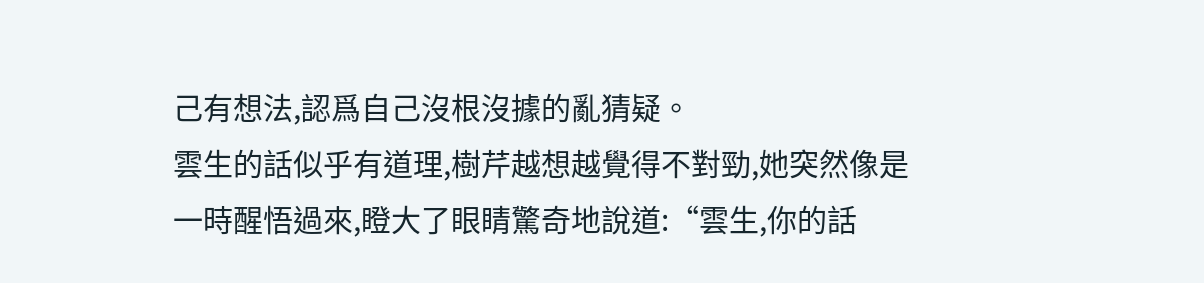己有想法,認爲自己沒根沒據的亂猜疑。
雲生的話似乎有道理,樹芹越想越覺得不對勁,她突然像是一時醒悟過來,瞪大了眼睛驚奇地說道:“雲生,你的話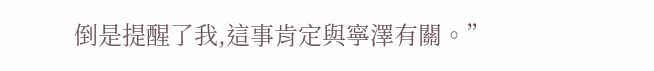倒是提醒了我,這事肯定與寧澤有關。”